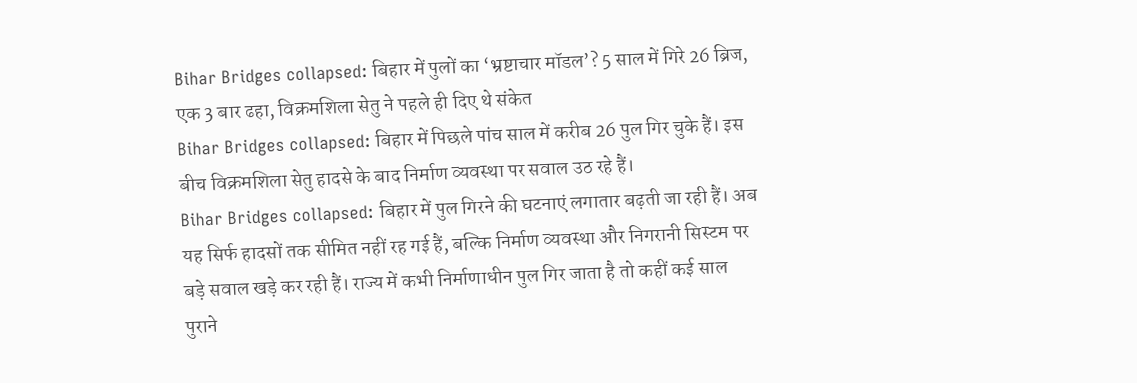Bihar Bridges collapsed: बिहार में पुलों का ‘भ्रष्टाचार मॉडल’? 5 साल में गिरे 26 ब्रिज, एक 3 बार ढहा, विक्रमशिला सेतु ने पहले ही दिए थे संकेत
Bihar Bridges collapsed: बिहार में पिछले पांच साल में करीब 26 पुल गिर चुके हैं। इस बीच विक्रमशिला सेतु हादसे के बाद निर्माण व्यवस्था पर सवाल उठ रहे हैं।
Bihar Bridges collapsed: बिहार में पुल गिरने की घटनाएं लगातार बढ़ती जा रही हैं। अब यह सिर्फ हादसों तक सीमित नहीं रह गई हैं, बल्कि निर्माण व्यवस्था और निगरानी सिस्टम पर बड़े सवाल खड़े कर रही हैं। राज्य में कभी निर्माणाधीन पुल गिर जाता है तो कहीं कई साल पुराने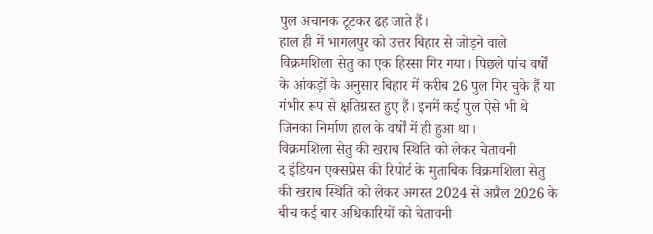पुल अचानक टूटकर ढह जाते हैं।
हाल ही में भागलपुर को उत्तर बिहार से जोड़ने वाले विक्रमशिला सेतु का एक हिस्सा गिर गया। पिछले पांच वर्षों के आंकड़ों के अनुसार बिहार में करीब 26 पुल गिर चुके हैं या गंभीर रूप से क्षतिग्रस्त हुए हैं। इनमें कई पुल ऐसे भी थे जिनका निर्माण हाल के वर्षों में ही हुआ था।
विक्रमशिला सेतु की खराब स्थिति को लेकर चेतावनी
द इंडियन एक्सप्रेस की रिपोर्ट के मुताबिक विक्रमशिला सेतु की खराब स्थिति को लेकर अगस्त 2024 से अप्रैल 2026 के बीच कई बार अधिकारियों को चेतावनी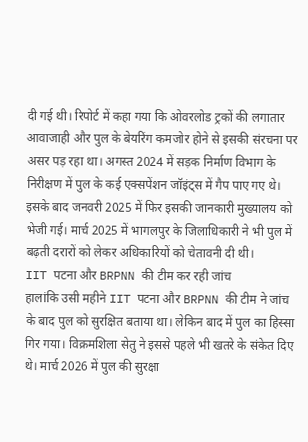दी गई थी। रिपोर्ट में कहा गया कि ओवरलोड ट्रकों की लगातार आवाजाही और पुल के बेयरिंग कमजोर होने से इसकी संरचना पर असर पड़ रहा था। अगस्त 2024 में सड़क निर्माण विभाग के निरीक्षण में पुल के कई एक्सपेंशन जॉइंट्स में गैप पाए गए थे। इसके बाद जनवरी 2025 में फिर इसकी जानकारी मुख्यालय को भेजी गई। मार्च 2025 में भागलपुर के जिलाधिकारी ने भी पुल में बढ़ती दरारों को लेकर अधिकारियों को चेतावनी दी थी।
IIT पटना और BRPNN की टीम कर रही जांच
हालांकि उसी महीने IIT पटना और BRPNN की टीम ने जांच के बाद पुल को सुरक्षित बताया था। लेकिन बाद में पुल का हिस्सा गिर गया। विक्रमशिला सेतु ने इससे पहले भी खतरे के संकेत दिए थे। मार्च 2026 में पुल की सुरक्षा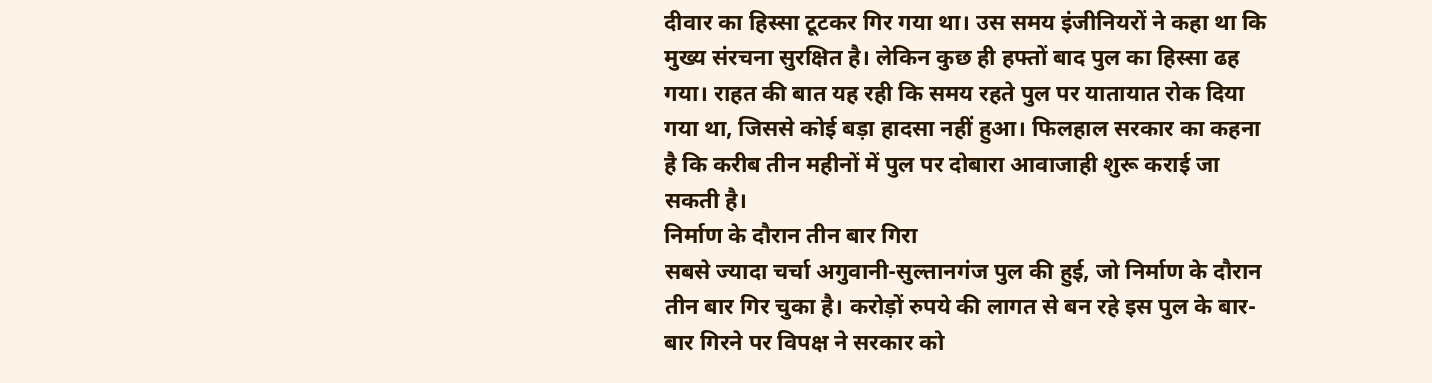दीवार का हिस्सा टूटकर गिर गया था। उस समय इंजीनियरों ने कहा था कि मुख्य संरचना सुरक्षित है। लेकिन कुछ ही हफ्तों बाद पुल का हिस्सा ढह गया। राहत की बात यह रही कि समय रहते पुल पर यातायात रोक दिया गया था, जिससे कोई बड़ा हादसा नहीं हुआ। फिलहाल सरकार का कहना है कि करीब तीन महीनों में पुल पर दोबारा आवाजाही शुरू कराई जा सकती है।
निर्माण के दौरान तीन बार गिरा
सबसे ज्यादा चर्चा अगुवानी-सुल्तानगंज पुल की हुई, जो निर्माण के दौरान तीन बार गिर चुका है। करोड़ों रुपये की लागत से बन रहे इस पुल के बार-बार गिरने पर विपक्ष ने सरकार को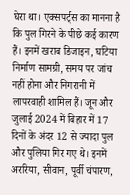घेरा था। एक्सपर्ट्स का मानना है कि पुल गिरने के पीछे कई कारण हैं। इनमें खराब डिजाइन, घटिया निर्माण सामग्री, समय पर जांच नहीं होना और निगरानी में लापरवाही शामिल हैं। जून और जुलाई 2024 में बिहार में 17 दिनों के अंदर 12 से ज्यादा पुल और पुलिया गिर गए थे। इनमें अररिया, सीवान, पूर्वी चंपारण,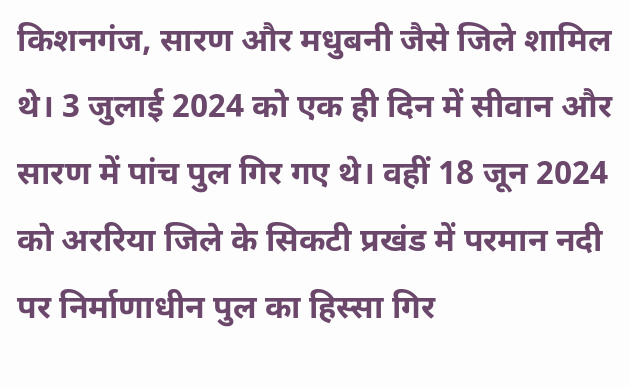किशनगंज, सारण और मधुबनी जैसे जिले शामिल थे। 3 जुलाई 2024 को एक ही दिन में सीवान और सारण में पांच पुल गिर गए थे। वहीं 18 जून 2024 को अररिया जिले के सिकटी प्रखंड में परमान नदी पर निर्माणाधीन पुल का हिस्सा गिर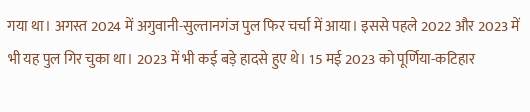गया था। अगस्त 2024 में अगुवानी-सुल्तानगंज पुल फिर चर्चा में आया। इससे पहले 2022 और 2023 में भी यह पुल गिर चुका था। 2023 में भी कई बड़े हादसे हुए थे। 15 मई 2023 को पूर्णिया-कटिहार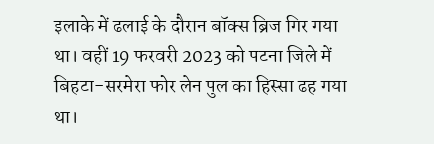इलाके में ढलाई के दौरान बॉक्स ब्रिज गिर गया था। वहीं 19 फरवरी 2023 को पटना जिले में बिहटा-सरमेरा फोर लेन पुल का हिस्सा ढह गया था।